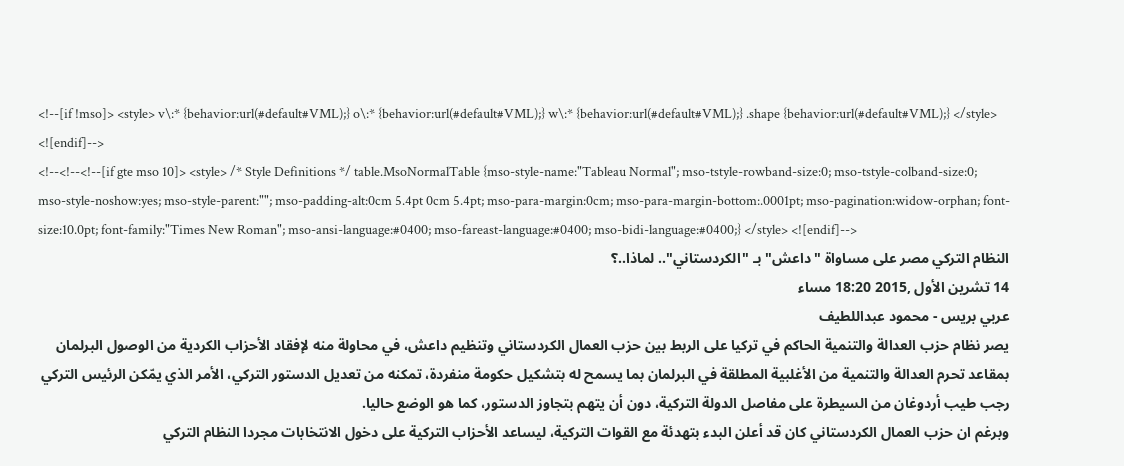<!--[if !mso]> <style> v\:* {behavior:url(#default#VML);} o\:* {behavior:url(#default#VML);} w\:* {behavior:url(#default#VML);} .shape {behavior:url(#default#VML);} </style> <![endif]-->
<!--<!--<!--[if gte mso 10]> <style> /* Style Definitions */ table.MsoNormalTable {mso-style-name:"Tableau Normal"; mso-tstyle-rowband-size:0; mso-tstyle-colband-size:0; mso-style-noshow:yes; mso-style-parent:""; mso-padding-alt:0cm 5.4pt 0cm 5.4pt; mso-para-margin:0cm; mso-para-margin-bottom:.0001pt; mso-pagination:widow-orphan; font-size:10.0pt; font-family:"Times New Roman"; mso-ansi-language:#0400; mso-fareast-language:#0400; mso-bidi-language:#0400;} </style> <![endif]-->
النظام التركي مصر على مساواة "داعش" بـ "الكردستاني".. لماذا..؟
14 تشرين الأول ,2015 18:20 مساء
عربي بريس - محمود عبداللطيف
يصر نظام حزب العدالة والتنمية الحاكم في تركيا على الربط بين حزب العمال الكردستاني وتنظيم داعش، في محاولة منه لإفقاد الأحزاب الكردية من الوصول البرلمان بمقاعد تحرم العدالة والتنمية من الأغلبية المطلقة في البرلمان بما يسمح له بتشكيل حكومة منفردة، تمكنه من تعديل الدستور التركي، الأمر الذي يمّكن الرئيس التركي رجب طيب أردوغان من السيطرة على مفاصل الدولة التركية، دون أن يتهم بتجاوز الدستور، كما هو الوضع حاليا.
وبرغم ان حزب العمال الكردستاني كان قد أعلن البدء بتهدئة مع القوات التركية، ليساعد الأحزاب التركية على دخول الانتخابات مجردا النظام التركي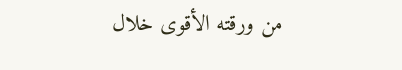من ورقته الأقوى خلال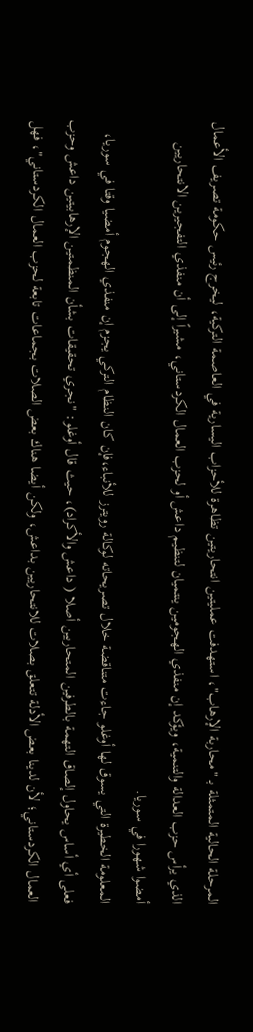المرحلة الحالية المتمثلة بـ "محاربة الإرهاب"، استهدفت عمليتين انتحاريتين تظاهرة للأحزاب اليسارية في العاصمة التركية، ليخرج رئيس حكومة تصريف الأعمال الذي يرأس حزب العدالة والتنمية، ويؤكد إن منفذي الهجومين ينتميان لتنظيم داعش أو لحزب العمال الكردستاني، مشيراً إلى أن منفذي التفجيرين الانتحاريين أمضوا شهورا في سوريا.
المعلومة الخطيرة التي يسوق لها أوغلو جاءت متناقضة خلال تصريحاته لوكالة رويترز للأنباء،فإن كان النظام التركي يجزم إن منفذي الهجوم أمضيا وقتا في سوريا، فعلى أي أساس يحاول إلصاق التهمة بالطرفين المتحاربين أصلا ( داعش والأكراد)، حيث قال أوغلو: "نجري تحقيقات بشأن المنظمتين الإرهابيتين داعش وحزب العمال الكردستاني؛ لأن لدينا بعض الأدلة تتعلق بصلات للانتحاريين بداعش، ولكن أيضا هناك بعض الصلات بجماعات تابعة لحزب العمال الكردستاني"، فهل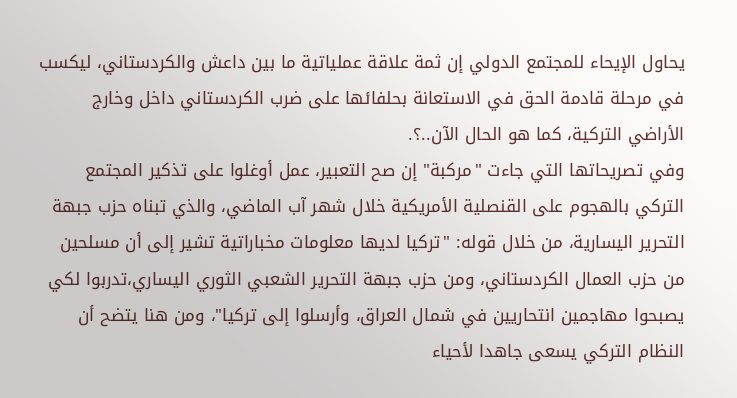يحاول الإيحاء للمجتمع الدولي إن ثمة علاقة عملياتية ما بين داعش والكردستاني، ليكسب في مرحلة قادمة الحق في الاستعانة بحلفائها على ضرب الكردستاني داخل وخارج الأراضي التركية، كما هو الحال الآن..؟.
وفي تصريحاتها التي جاءت "مركبة" إن صح التعبير، عمل أوغلوا على تذكير المجتمع التركي بالهجوم على القنصلية الأمريكية خلال شهر آب الماضي، والذي تبناه حزب جبهة التحرير اليسارية، من خلال قوله: "تركيا لديها معلومات مخباراتية تشير إلى أن مسلحين من حزب العمال الكردستاني، ومن حزب جبهة التحرير الشعبي الثوري اليساري،تدربوا لكي يصبحوا مهاجمين انتحاريين في شمال العراق، وأرسلوا إلى تركيا"، ومن هنا يتضح أن النظام التركي يسعى جاهدا لأحياء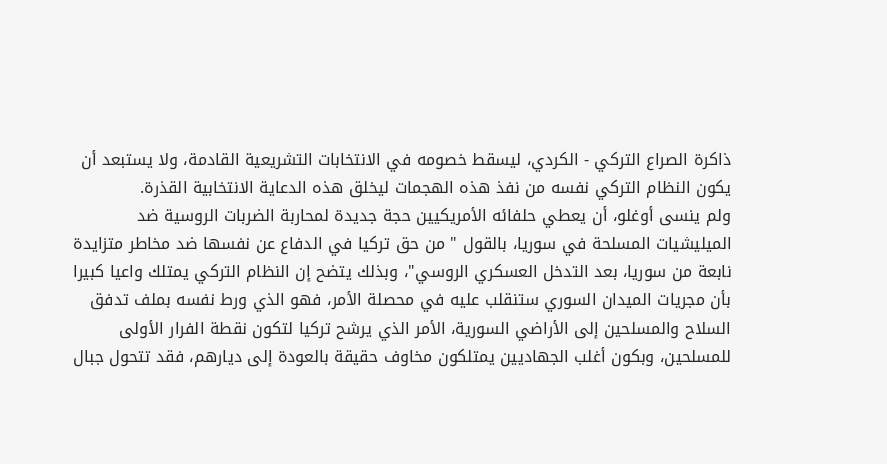ذاكرة الصراع التركي - الكردي، ليسقط خصومه في الانتخابات التشريعية القادمة، ولا يستبعد أن يكون النظام التركي نفسه من نفذ هذه الهجمات ليخلق هذه الدعاية الانتخابية القذرة.
ولم ينسى أوغلو، أن يعطي حلفائه الأمريكيين حجة جديدة لمحاربة الضربات الروسية ضد الميليشيات المسلحة في سوريا، بالقول " من حق تركيا في الدفاع عن نفسها ضد مخاطر متزايدة نابعة من سوريا، بعد التدخل العسكري الروسي"، وبذلك يتضح إن النظام التركي يمتلك واعيا كبيرا بأن مجريات الميدان السوري ستنقلب عليه في محصلة الأمر، فهو الذي ورط نفسه بملف تدفق السلاح والمسلحين إلى الأراضي السورية، الأمر الذي يرشح تركيا لتكون نقطة الفرار الأولى للمسلحين، وبكون أغلب الجهاديين يمتلكون مخاوف حقيقة بالعودة إلى ديارهم، فقد تتحول جبال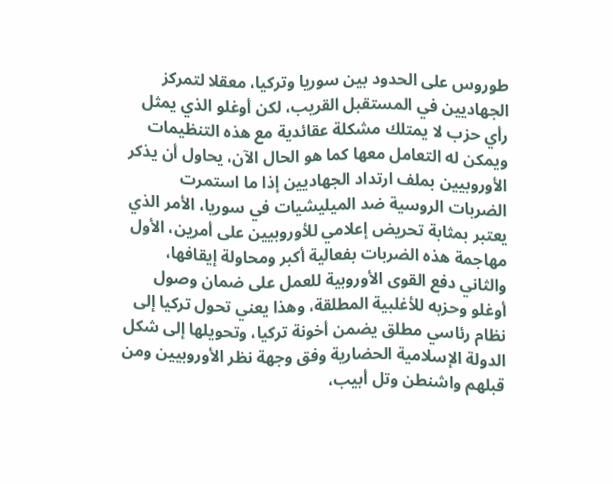طوروس على الحدود بين سوريا وتركيا، معقلا لتمركز الجهاديين في المستقبل القريب، لكن أوغلو الذي يمثل رأي حزب لا يمتلك مشكلة عقائدية مع هذه التنظيمات ويمكن له التعامل معها كما هو الحال الآن، يحاول أن يذكر الأوروبيين بملف ارتداد الجهاديين إذا ما استمرت الضربات الروسية ضد الميليشيات في سوريا، الأمر الذي يعتبر بمثابة تحريض إعلامي للأوروبيين على أمرين، الأول مهاجمة هذه الضربات بفعالية أكبر ومحاولة إيقافها، والثاني دفع القوى الأوروبية للعمل على ضمان وصول أوغلو وحزبه للأغلبية المطلقة، وهذا يعني تحول تركيا إلى نظام رئاسي مطلق يضمن أخونة تركيا، وتحويلها إلى شكل الدولة الإسلامية الحضارية وفق وجهة نظر الأوروبيين ومن قبلهم واشنطن وتل أبيب،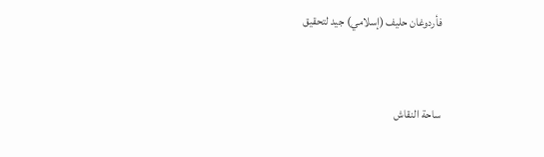فأردوغان حليف (إسلامي) جيد لتحقيق



ساحة النقاش